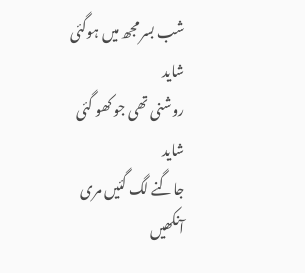شب بسر مجھ میں ہوگئی شاید
روشنی تھی جو کھو گئی شاید
جاگنے لگ گئیں مری آنکھیں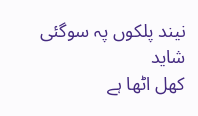نیند پلکوں پہ سوگئی شاید
کھل اٹھا ہے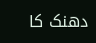دھنک کا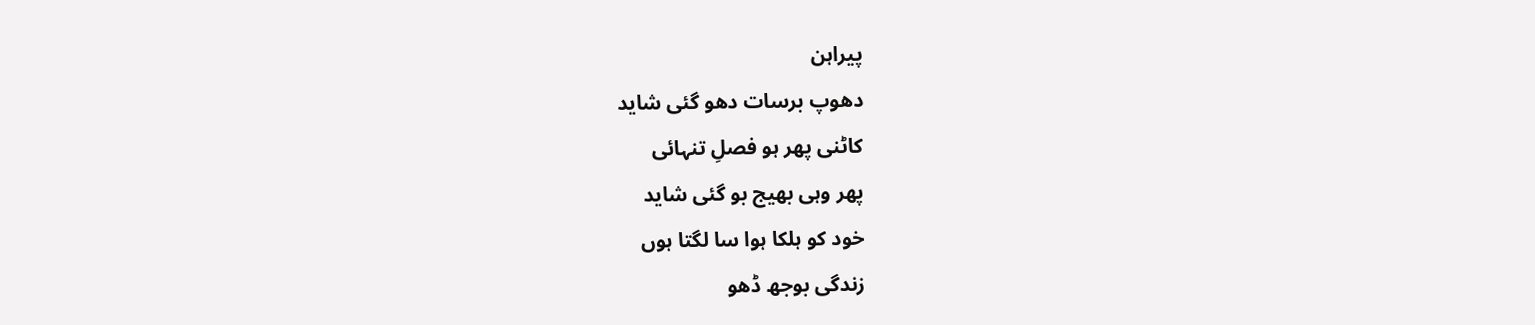پیراہن
دھوپ برسات دھو گئی شاید
کاٹنی پھر ہو فصلِ تنہائی
پھر وہی بھیج بو گئی شاید
خود کو ہلکا ہوا سا لگتا ہوں
زندگی بوجھ ڈھو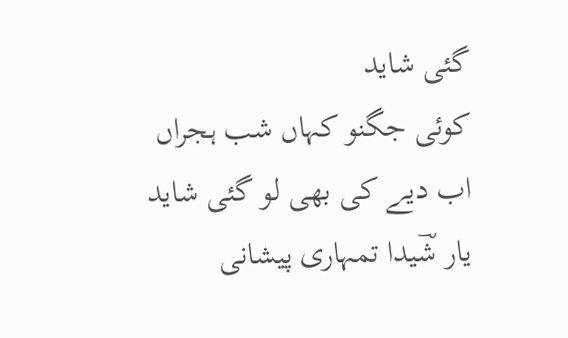گئی شاید
کوئی جگنو کہاں شب ہجراں
اب دیے کی بھی لو گئی شاید
یار شؔیدا تمہاری پیشانی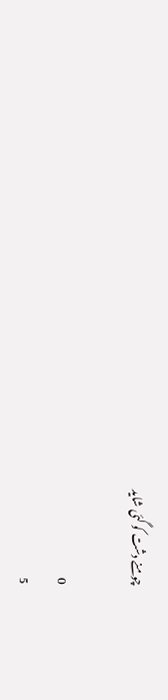چومنے دشت کو گئی شاید

0
5